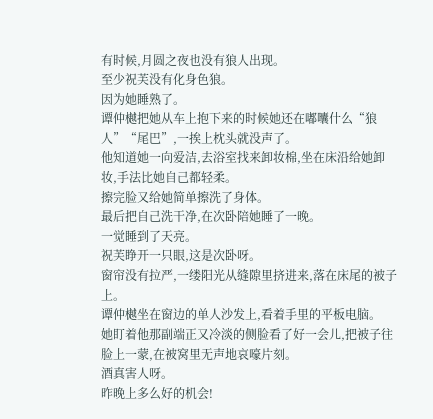有时候,月圆之夜也没有狼人出现。
至少祝芙没有化身色狼。
因为她睡熟了。
谭仲樾把她从车上抱下来的时候她还在嘟囔什么“狼人”“尾巴”,一挨上枕头就没声了。
他知道她一向爱洁,去浴室找来卸妆棉,坐在床沿给她卸妆,手法比她自己都轻柔。
擦完脸又给她简单擦洗了身体。
最后把自己洗干净,在次卧陪她睡了一晚。
一觉睡到了天亮。
祝芙睁开一只眼,这是次卧呀。
窗帘没有拉严,一缕阳光从缝隙里挤进来,落在床尾的被子上。
谭仲樾坐在窗边的单人沙发上,看着手里的平板电脑。
她盯着他那副端正又冷淡的侧脸看了好一会儿,把被子往脸上一蒙,在被窝里无声地哀嚎片刻。
酒真害人呀。
昨晚上多么好的机会!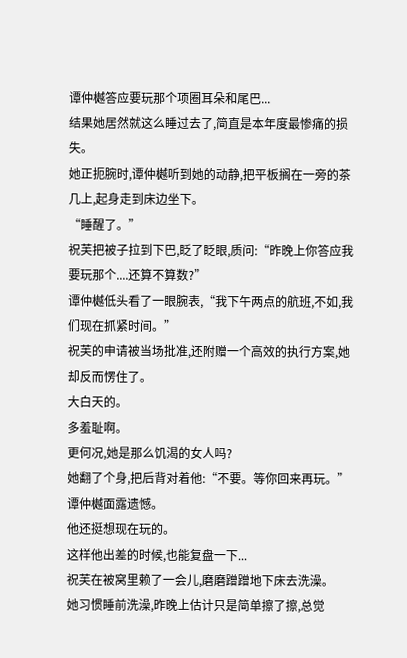谭仲樾答应要玩那个项圈耳朵和尾巴...
结果她居然就这么睡过去了,简直是本年度最惨痛的损失。
她正扼腕时,谭仲樾听到她的动静,把平板搁在一旁的茶几上,起身走到床边坐下。
“睡醒了。”
祝芙把被子拉到下巴,眨了眨眼,质问:“昨晚上你答应我要玩那个....还算不算数?”
谭仲樾低头看了一眼腕表,“我下午两点的航班,不如,我们现在抓紧时间。”
祝芙的申请被当场批准,还附赠一个高效的执行方案,她却反而愣住了。
大白天的。
多羞耻啊。
更何况,她是那么饥渴的女人吗?
她翻了个身,把后背对着他:“不要。等你回来再玩。”
谭仲樾面露遗憾。
他还挺想现在玩的。
这样他出差的时候,也能复盘一下...
祝芙在被窝里赖了一会儿,磨磨蹭蹭地下床去洗澡。
她习惯睡前洗澡,昨晚上估计只是简单擦了擦,总觉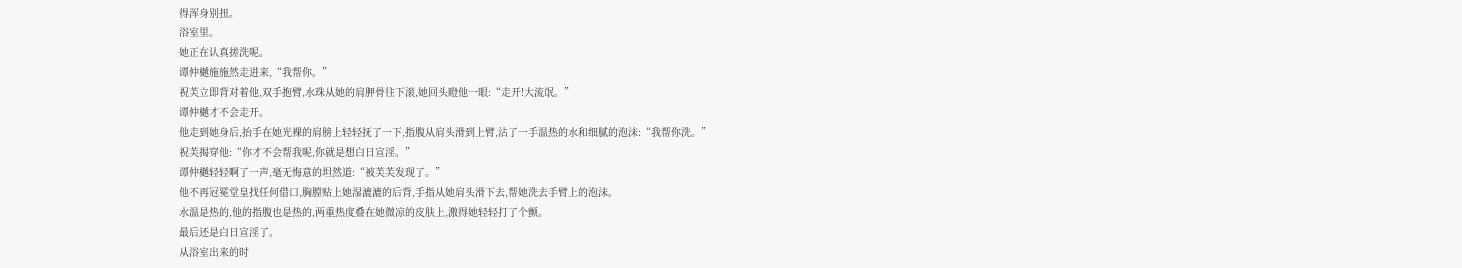得浑身别扭。
浴室里。
她正在认真搓洗呢。
谭仲樾施施然走进来,“我帮你。”
祝芙立即背对着他,双手抱臂,水珠从她的肩胛骨往下滚,她回头瞪他一眼:“走开!大流氓。”
谭仲樾才不会走开。
他走到她身后,抬手在她光裸的肩膀上轻轻抚了一下,指腹从肩头滑到上臂,沾了一手温热的水和细腻的泡沫:“我帮你洗。”
祝芙揭穿他:“你才不会帮我呢,你就是想白日宣淫。”
谭仲樾轻轻啊了一声,毫无悔意的坦然道:“被芙芙发现了。”
他不再冠冕堂皇找任何借口,胸膛贴上她湿漉漉的后背,手指从她肩头滑下去,帮她洗去手臂上的泡沫。
水温是热的,他的指腹也是热的,两重热度叠在她微凉的皮肤上,激得她轻轻打了个颤。
最后还是白日宣淫了。
从浴室出来的时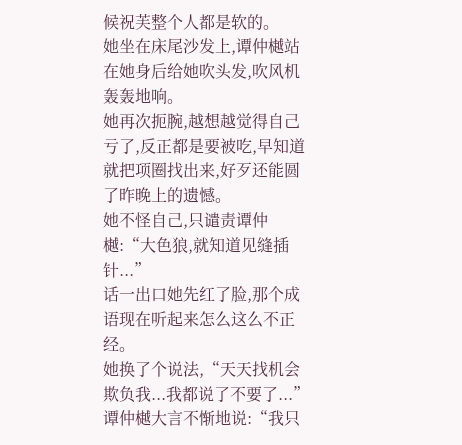候祝芙整个人都是软的。
她坐在床尾沙发上,谭仲樾站在她身后给她吹头发,吹风机轰轰地响。
她再次扼腕,越想越觉得自己亏了,反正都是要被吃,早知道就把项圈找出来,好歹还能圆了昨晚上的遗憾。
她不怪自己,只谴责谭仲樾:“大色狼,就知道见缝插针...”
话一出口她先红了脸,那个成语现在听起来怎么这么不正经。
她换了个说法,“天天找机会欺负我...我都说了不要了...”
谭仲樾大言不惭地说:“我只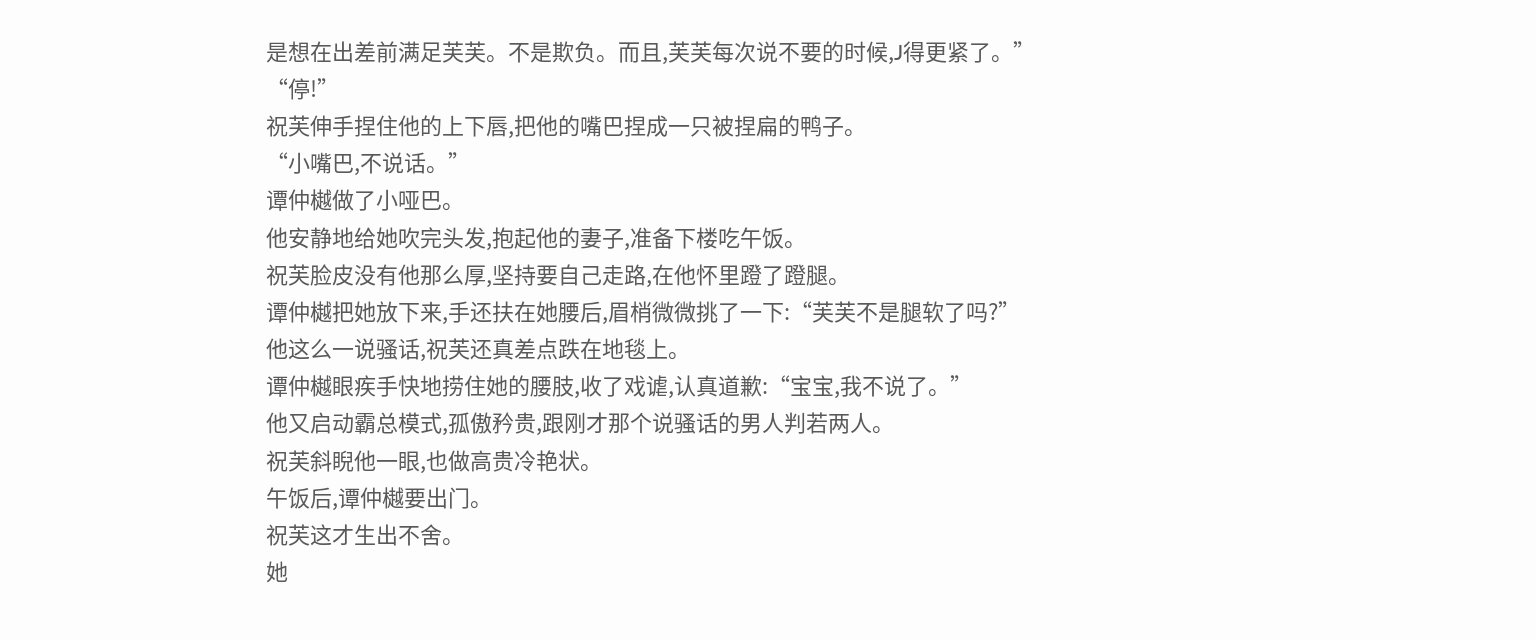是想在出差前满足芙芙。不是欺负。而且,芙芙每次说不要的时候,J得更紧了。”
“停!”
祝芙伸手捏住他的上下唇,把他的嘴巴捏成一只被捏扁的鸭子。
“小嘴巴,不说话。”
谭仲樾做了小哑巴。
他安静地给她吹完头发,抱起他的妻子,准备下楼吃午饭。
祝芙脸皮没有他那么厚,坚持要自己走路,在他怀里蹬了蹬腿。
谭仲樾把她放下来,手还扶在她腰后,眉梢微微挑了一下:“芙芙不是腿软了吗?”
他这么一说骚话,祝芙还真差点跌在地毯上。
谭仲樾眼疾手快地捞住她的腰肢,收了戏谑,认真道歉:“宝宝,我不说了。”
他又启动霸总模式,孤傲矜贵,跟刚才那个说骚话的男人判若两人。
祝芙斜睨他一眼,也做高贵冷艳状。
午饭后,谭仲樾要出门。
祝芙这才生出不舍。
她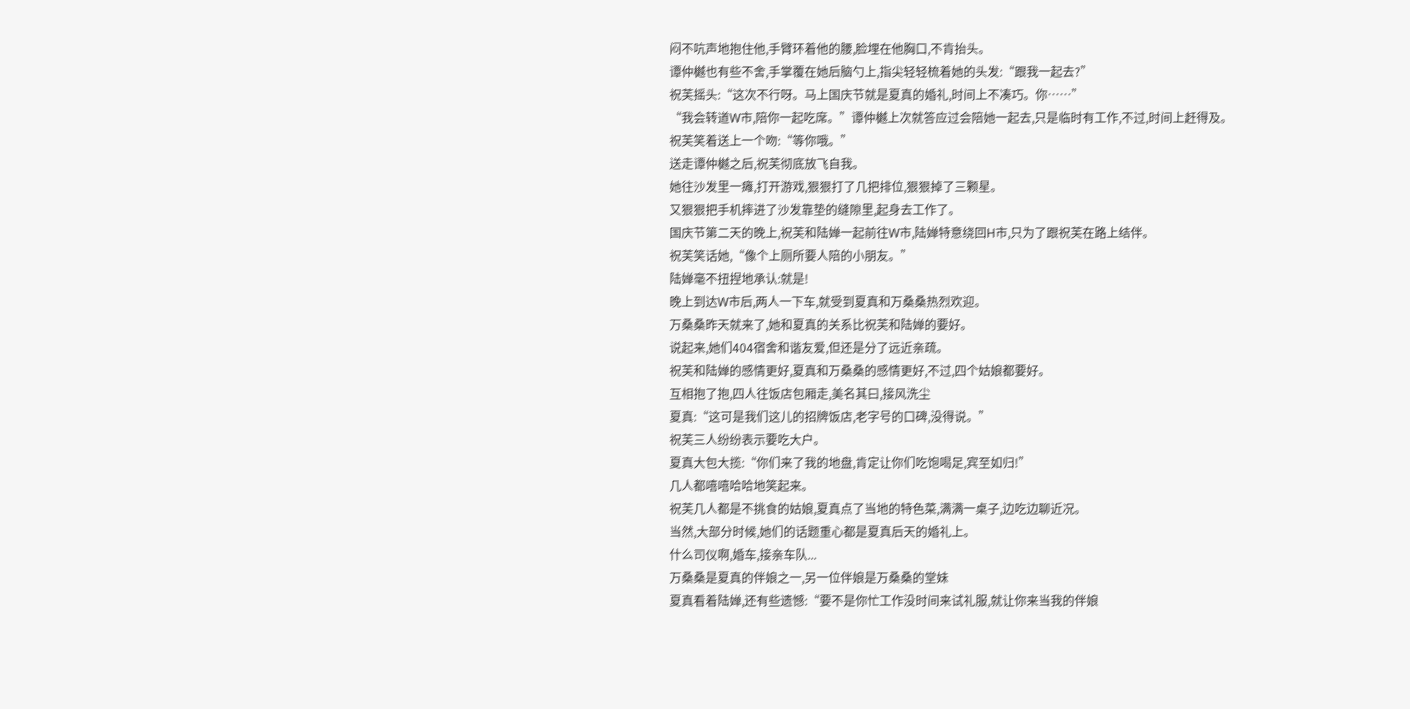闷不吭声地抱住他,手臂环着他的腰,脸埋在他胸口,不肯抬头。
谭仲樾也有些不舍,手掌覆在她后脑勺上,指尖轻轻梳着她的头发:“跟我一起去?”
祝芙摇头:“这次不行呀。马上国庆节就是夏真的婚礼,时间上不凑巧。你……”
“我会转道W市,陪你一起吃席。”谭仲樾上次就答应过会陪她一起去,只是临时有工作,不过,时间上赶得及。
祝芙笑着送上一个吻:“等你哦。”
送走谭仲樾之后,祝芙彻底放飞自我。
她往沙发里一瘫,打开游戏,狠狠打了几把排位,狠狠掉了三颗星。
又狠狠把手机摔进了沙发靠垫的缝隙里,起身去工作了。
国庆节第二天的晚上,祝芙和陆婵一起前往W市,陆婵特意绕回H市,只为了跟祝芙在路上结伴。
祝芙笑话她,“像个上厕所要人陪的小朋友。”
陆婵毫不扭捏地承认:就是!
晚上到达W市后,两人一下车,就受到夏真和万桑桑热烈欢迎。
万桑桑昨天就来了,她和夏真的关系比祝芙和陆婵的要好。
说起来,她们404宿舍和谐友爱,但还是分了远近亲疏。
祝芙和陆婵的感情更好,夏真和万桑桑的感情更好,不过,四个姑娘都要好。
互相抱了抱,四人往饭店包厢走,美名其曰,接风洗尘
夏真:“这可是我们这儿的招牌饭店,老字号的口碑,没得说。”
祝芙三人纷纷表示要吃大户。
夏真大包大揽:“你们来了我的地盘,肯定让你们吃饱喝足,宾至如归!”
几人都嘻嘻哈哈地笑起来。
祝芙几人都是不挑食的姑娘,夏真点了当地的特色菜,满满一桌子,边吃边聊近况。
当然,大部分时候,她们的话题重心都是夏真后天的婚礼上。
什么司仪啊,婚车,接亲车队...
万桑桑是夏真的伴娘之一,另一位伴娘是万桑桑的堂妹
夏真看着陆婵,还有些遗憾:“要不是你忙工作没时间来试礼服,就让你来当我的伴娘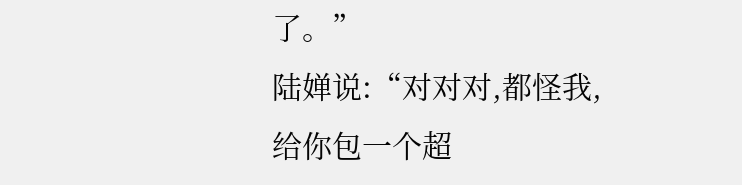了。”
陆婵说:“对对对,都怪我,给你包一个超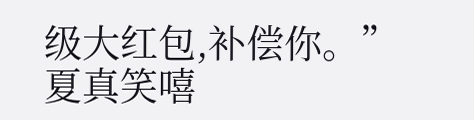级大红包,补偿你。”
夏真笑嘻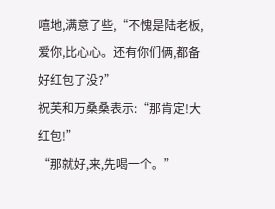嘻地,满意了些,“不愧是陆老板,爱你,比心心。还有你们俩,都备好红包了没?”
祝芙和万桑桑表示:“那肯定!大红包!”
“那就好,来,先喝一个。”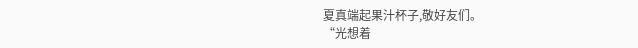夏真端起果汁杯子,敬好友们。
“光想着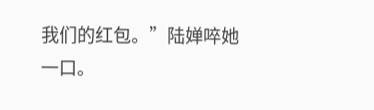我们的红包。”陆婵啐她一口。